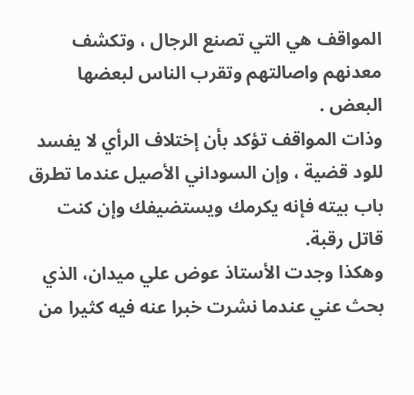المواقف هي التي تصنع الرجال ، وتكشف معدنهم واصالتهم وتقرب الناس لبعضها البعض .
وذات المواقف تؤكد بأن إختلاف الرأي لا يفسد للود قضية ، وإن السوداني الأصيل عندما تطرق باب بيته فإنه يكرمك ويستضيفك وإن كنت قاتل رقبة.
وهكذا وجدت الأستاذ عوض علي ميدان، الذي بحث عني عندما نشرت خبرا عنه فيه كثيرا من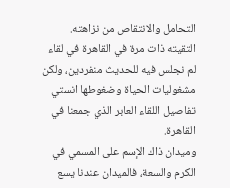التحامل والانتقاص من نزاهته.
التقيته ذات مرة في القاهرة في لقاء لم نجلس فيه للحديث منفردين، ولكن مشغوليات الحياة وضغوطها انستي تفاصيل اللقاء العابر الذي جمعنا في القاهرة.
وميدان ذاك الإسم على المسمي في الكرم والسعة، فالميدان عندنا يسع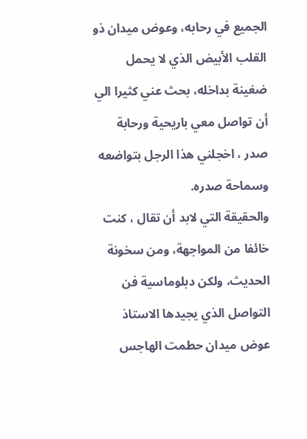الجميع في رحابه، وعوض ميدان ذو القلب الأبيض الذي لا يحمل ضغينة بداخله، بحث عني كثيرا الي أن تواصل معي باريحية ورحابة صدر ، اخجلني هذا الرجل بتواضعه وسماحة صدره.
والحقيقة التي لابد أن تقال ، كنت خائفا من المواجهة، ومن سخونة الحديث، ولكن دبلوماسية فن التواصل الذي يجيدها الاستاذ عوض ميدان حطمت الهاجس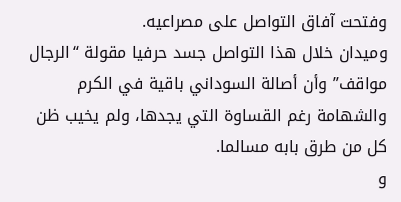وفتحت آفاق التواصل على مصراعيه.
وميدان خلال هذا التواصل جسد حرفيا مقولة “الرجال مواقف” وأن أصالة السوداني باقية في الكرم والشهامة رغم القساوة التي يجدها، ولم يخيب ظن كل من طرق بابه مسالما.
و